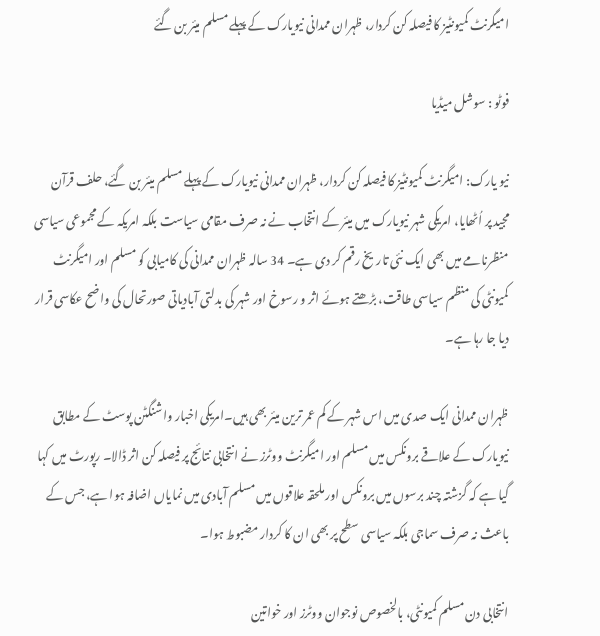امیگرنٹ کمیونٹیز کا فیصلہ کن کردار، ظہران ممدانی نیویارک کے پہلے مسلم میئر بن گئے

فوٹو : سوشل میڈیا

نیو یارک: امیگرنٹ کمیونٹیز کا فیصلہ کن کردار، ظہران ممدانی نیویارک کے پہلے مسلم میئر بن گئے، حلف قرآن مجید پر اُٹھایا، امریکی شہر نیویارک میں میئر کے انتخاب نے نہ صرف مقامی سیاست بلکہ امریکہ کے مجموعی سیاسی منظرنامے میں بھی ایک نئی تاریخ رقم کر دی ہے۔ 34 سالہ ظہران ممدانی کی کامیابی کو مسلم اور امیگرنٹ کمیونٹی کی منظم سیاسی طاقت، بڑھتے ہوئے اثر و رسوخ اور شہر کی بدلتی آبادیاتی صورتحال کی واضح عکاسی قرار دیا جا رہا ہے۔

ظہران ممدانی ایک صدی میں اس شہر کے کم عمر ترین میئر بھی ہیں۔امریکی اخبار واشنگٹن پوسٹ کے مطابق نیویارک کے علاقے برونکس میں مسلم اور امیگرنٹ ووٹرز نے انتخابی نتائج پر فیصلہ کن اثر ڈالا۔ رپورٹ میں کہا گیا ہے کہ گزشتہ چند برسوں میں برونکس اور ملحقہ علاقوں میں مسلم آبادی میں نمایاں اضافہ ہوا ہے، جس کے باعث نہ صرف سماجی بلکہ سیاسی سطح پر بھی ان کا کردار مضبوط ہوا۔

انتخابی دن مسلم کمیونٹی، بالخصوص نوجوان ووٹرز اور خواتین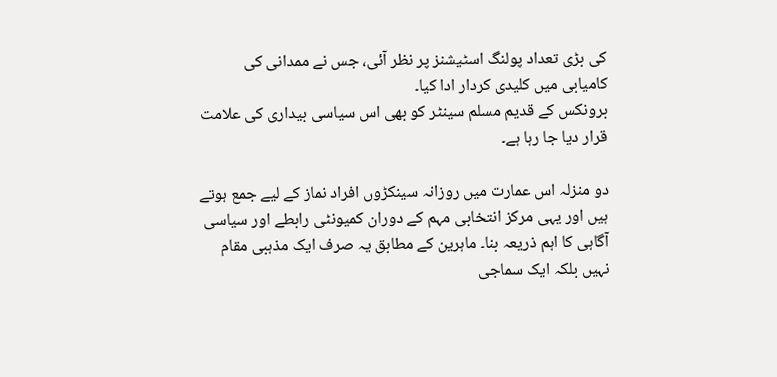کی بڑی تعداد پولنگ اسٹیشنز پر نظر آئی، جس نے ممدانی کی کامیابی میں کلیدی کردار ادا کیا۔
برونکس کے قدیم مسلم سینٹر کو بھی اس سیاسی بیداری کی علامت قرار دیا جا رہا ہے۔

دو منزلہ اس عمارت میں روزانہ سینکڑوں افراد نماز کے لیے جمع ہوتے ہیں اور یہی مرکز انتخابی مہم کے دوران کمیونٹی رابطے اور سیاسی آگاہی کا اہم ذریعہ بنا۔ ماہرین کے مطابق یہ صرف ایک مذہبی مقام نہیں بلکہ ایک سماجی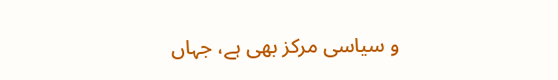و سیاسی مرکز بھی ہے، جہاں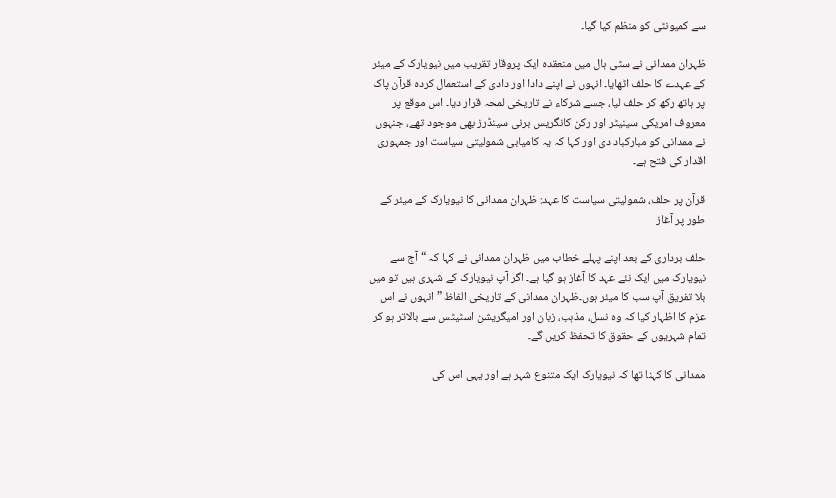سے کمیونٹی کو منظم کیا گیا۔

ظہران ممدانی نے سٹی ہال میں منعقدہ ایک پروقار تقریب میں نیویارک کے میئر کے عہدے کا حلف اٹھایا۔ انہوں نے اپنے دادا اور دادی کے استعمال کردہ قرآن پاک پر ہاتھ رکھ کر حلف لیا، جسے شرکاء نے تاریخی لمحہ قرار دیا۔ اس موقع پر معروف امریکی سینیٹر اور رکن کانگریس برنی سینڈرز بھی موجود تھے، جنہوں نے ممدانی کو مبارکباد دی اور کہا کہ یہ کامیابی شمولیتی سیاست اور جمہوری اقدار کی فتح ہے۔

قرآن پر حلف، شمولیتی سیاست کا عہد: ظہران ممدانی کا نیویارک کے میئر کے طور پر آغاز

حلف برداری کے بعد اپنے پہلے خطاب میں ظہران ممدانی نے کہا کہ “آج سے نیویارک میں ایک نئے عہد کا آغاز ہو گیا ہے۔ اگر آپ نیویارک کے شہری ہیں تو میں بلا تفریق آپ سب کا میئر ہوں۔ظہران ممدانی کے تاریخی الفاظ ” انہوں نے اس عزم کا اظہار کیا کہ وہ نسل، مذہب، زبان اور امیگریشن اسٹیٹس سے بالاتر ہو کر تمام شہریوں کے حقوق کا تحفظ کریں گے۔

ممدانی کا کہنا تھا کہ نیویارک ایک متنوع شہر ہے اور یہی اس کی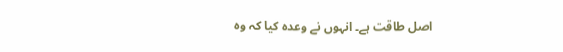اصل طاقت ہے۔ انہوں نے وعدہ کیا کہ وہ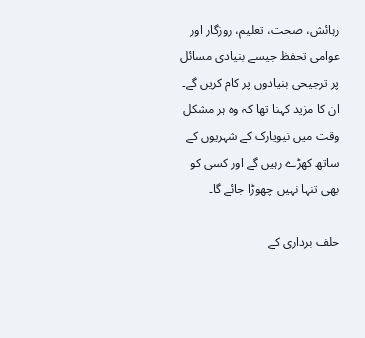رہائش، صحت، تعلیم، روزگار اور عوامی تحفظ جیسے بنیادی مسائل پر ترجیحی بنیادوں پر کام کریں گے۔ ان کا مزید کہنا تھا کہ وہ ہر مشکل وقت میں نیویارک کے شہریوں کے ساتھ کھڑے رہیں گے اور کسی کو بھی تنہا نہیں چھوڑا جائے گا۔

حلف برداری کے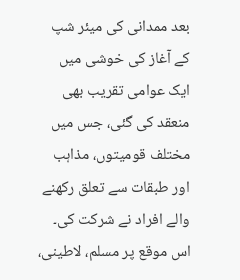بعد ممدانی کی میئر شپ کے آغاز کی خوشی میں ایک عوامی تقریب بھی منعقد کی گئی، جس میں مختلف قومیتوں، مذاہب اور طبقات سے تعلق رکھنے والے افراد نے شرکت کی۔ اس موقع پر مسلم، لاطینی،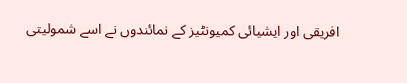افریقی اور ایشیائی کمیونٹیز کے نمائندوں نے اسے شمولیتی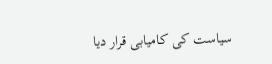سیاست کی کامیابی قرار دیا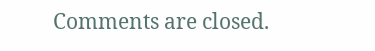Comments are closed.